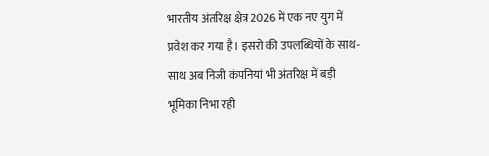भारतीय अंतरिक्ष क्षेत्र 2026 में एक नए युग में प्रवेश कर गया है। इसरो की उपलब्धियों के साथ-साथ अब निजी कंपनियां भी अंतरिक्ष में बड़ी भूमिका निभा रही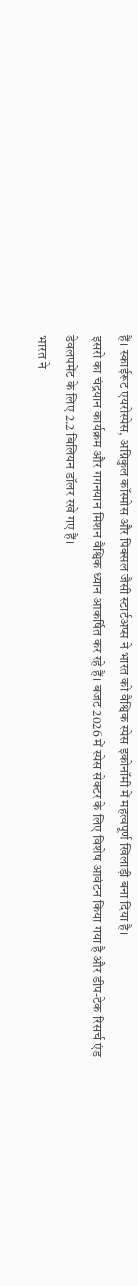हैं। स्काईरूट एयरोस्पेस, अग्निकुल कॉस्मोस और पिक्सल जैसी स्टार्टअप्स ने भारत को वैश्विक स्पेस इकोनॉमी में महत्वपूर्ण खिलाड़ी बना दिया है।
इसरो का चंद्रयान कार्यक्रम और गगनयान मिशन वैश्विक ध्यान आकर्षित कर रहे हैं। बजट 2026 में स्पेस सेक्टर के लिए विशेष आवंटन किया गया है और डीप-टेक रिसर्च एंड डेवलपमेंट के लिए 2.2 बिलियन डॉलर रखे गए हैं।
भारत ने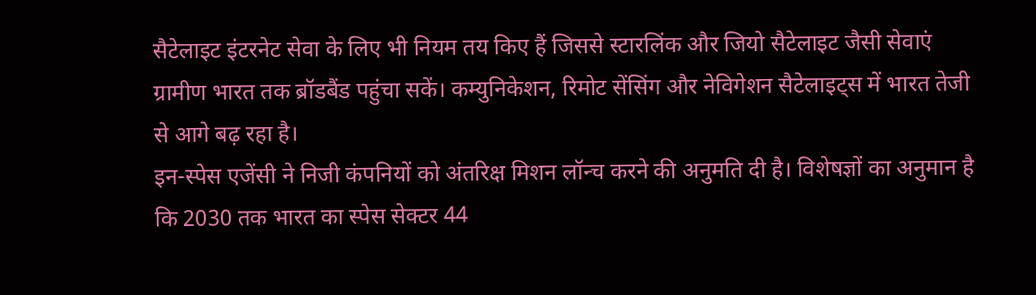सैटेलाइट इंटरनेट सेवा के लिए भी नियम तय किए हैं जिससे स्टारलिंक और जियो सैटेलाइट जैसी सेवाएं ग्रामीण भारत तक ब्रॉडबैंड पहुंचा सकें। कम्युनिकेशन, रिमोट सेंसिंग और नेविगेशन सैटेलाइट्स में भारत तेजी से आगे बढ़ रहा है।
इन-स्पेस एजेंसी ने निजी कंपनियों को अंतरिक्ष मिशन लॉन्च करने की अनुमति दी है। विशेषज्ञों का अनुमान है कि 2030 तक भारत का स्पेस सेक्टर 44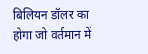बिलियन डॉलर का होगा जो वर्तमान में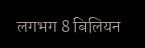लगभग 8 बिलियन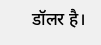डॉलर है।